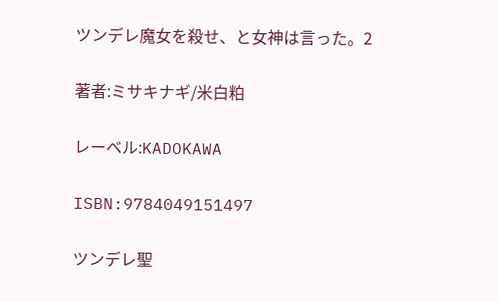ツンデレ魔女を殺せ、と女神は言った。2

著者:ミサキナギ/米白粕

レーベル:KADOKAWA

ISBN:9784049151497

ツンデレ聖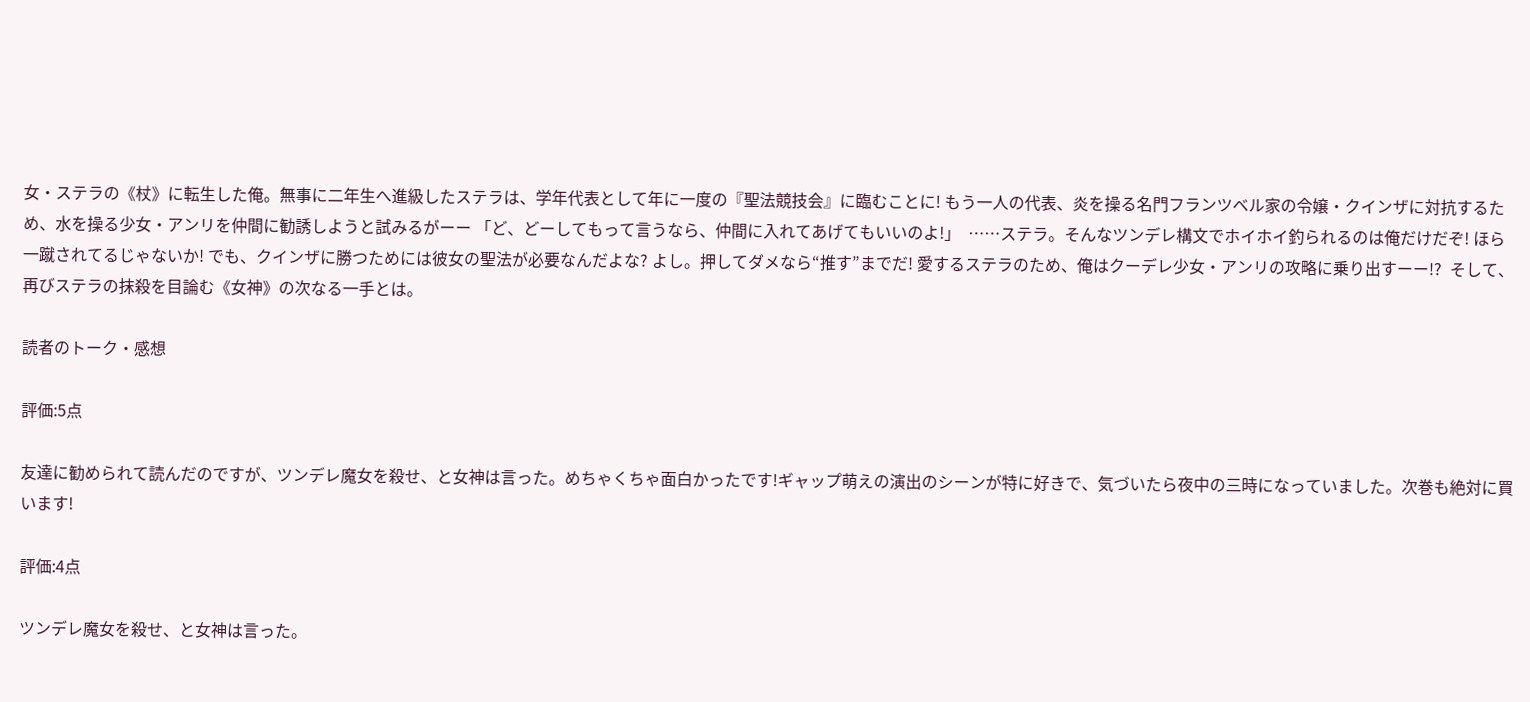女・ステラの《杖》に転生した俺。無事に二年生へ進級したステラは、学年代表として年に一度の『聖法競技会』に臨むことに! もう一人の代表、炎を操る名門フランツベル家の令嬢・クインザに対抗するため、水を操る少女・アンリを仲間に勧誘しようと試みるがーー 「ど、どーしてもって言うなら、仲間に入れてあげてもいいのよ!」  ……ステラ。そんなツンデレ構文でホイホイ釣られるのは俺だけだぞ! ほら一蹴されてるじゃないか! でも、クインザに勝つためには彼女の聖法が必要なんだよな? よし。押してダメなら“推す”までだ! 愛するステラのため、俺はクーデレ少女・アンリの攻略に乗り出すーー!?  そして、再びステラの抹殺を目論む《女神》の次なる一手とは。

読者のトーク・感想

評価:5点

友達に勧められて読んだのですが、ツンデレ魔女を殺せ、と女神は言った。めちゃくちゃ面白かったです!ギャップ萌えの演出のシーンが特に好きで、気づいたら夜中の三時になっていました。次巻も絶対に買います!

評価:4点

ツンデレ魔女を殺せ、と女神は言った。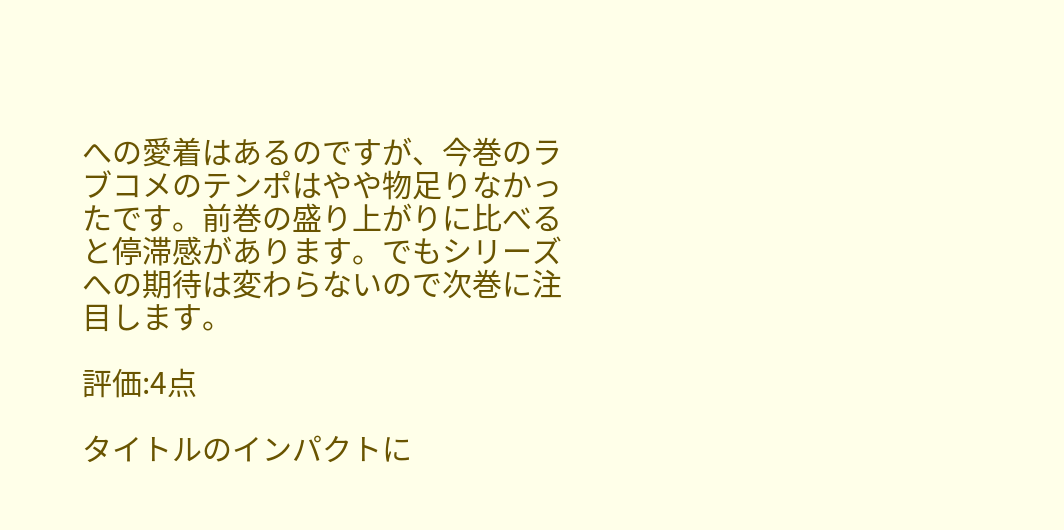への愛着はあるのですが、今巻のラブコメのテンポはやや物足りなかったです。前巻の盛り上がりに比べると停滞感があります。でもシリーズへの期待は変わらないので次巻に注目します。

評価:4点

タイトルのインパクトに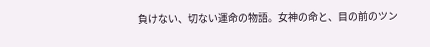負けない、切ない運命の物語。女神の命と、目の前のツン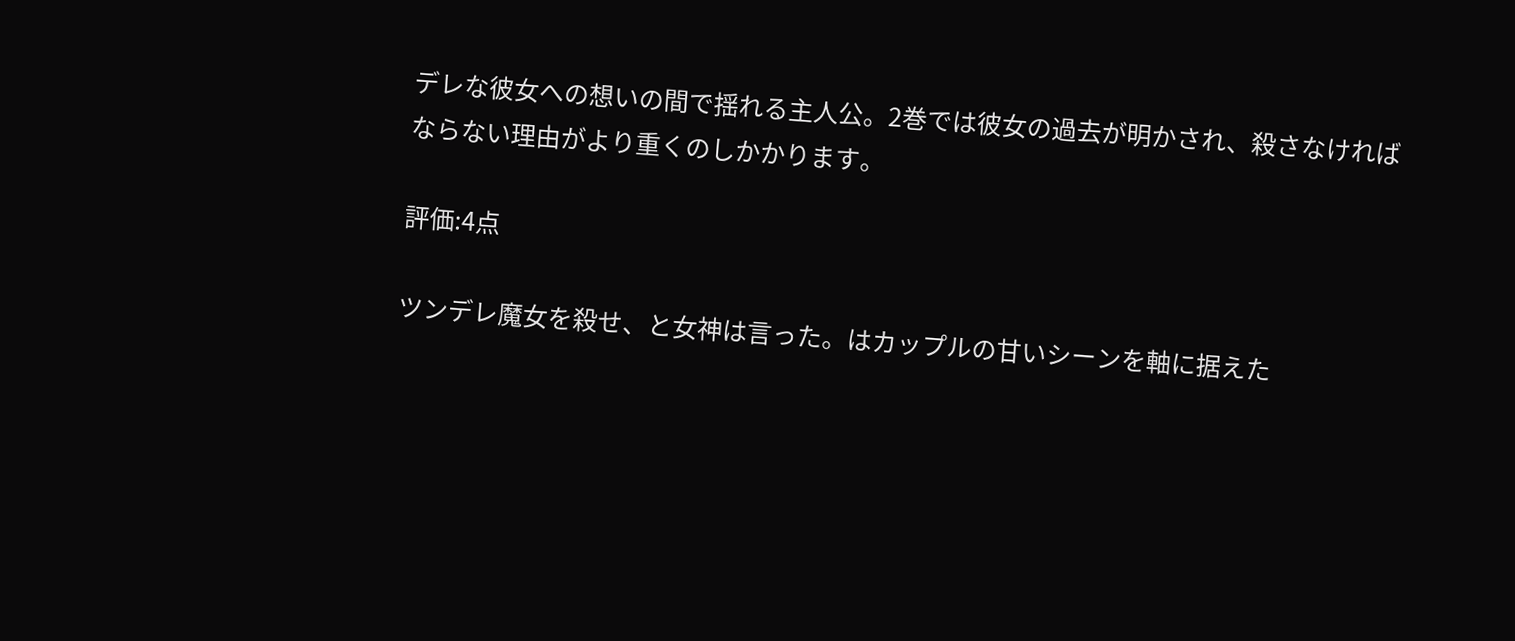デレな彼女への想いの間で揺れる主人公。2巻では彼女の過去が明かされ、殺さなければならない理由がより重くのしかかります。

評価:4点

ツンデレ魔女を殺せ、と女神は言った。はカップルの甘いシーンを軸に据えた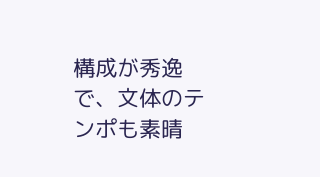構成が秀逸で、文体のテンポも素晴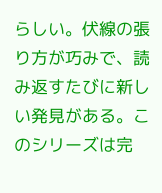らしい。伏線の張り方が巧みで、読み返すたびに新しい発見がある。このシリーズは完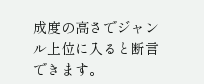成度の高さでジャンル上位に入ると断言できます。